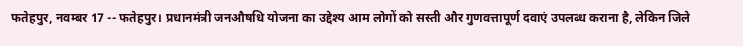फतेहपुर, नवम्बर 17 -- फतेहपुर। प्रधानमंत्री जनऔषधि योजना का उद्देश्य आम लोगों को सस्ती और गुणवत्तापूर्ण दवाएं उपलब्ध कराना है, लेकिन जिले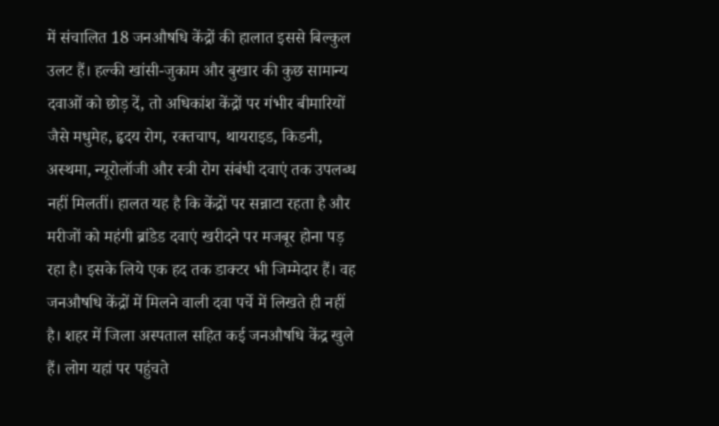में संचालित 18 जनऔषधि केंद्रों की हालात इससे बिल्कुल उलट हैं। हल्की खांसी-जुकाम और बुखार की कुछ सामान्य दवाओं को छोड़ दें, तो अधिकांश केंद्रों पर गंभीर बीमारियों जैसे मधुमेह, हृदय रोग, रक्तचाप, थायराइड, किडनी, अस्थमा, न्यूरोलॉजी और स्त्री रोग संबंधी दवाएं तक उपलब्ध नहीं मिलतीं। हालत यह है कि केंद्रों पर सन्नाटा रहता है और मरीजों को महंगी ब्रांडेड दवाएं खरीदने पर मजबूर होना पड़ रहा है। इसके लिये एक हद तक डाक्टर भी जिम्मेदार हैं। वह जनऔषधि केंद्रों में मिलने वाली दवा पर्चे में लिखते ही नहीं है। शहर में जिला अस्पताल सहित कई जनऔषधि केंद्र खुले हैं। लोग यहां पर पहुंचते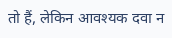तो हैं, लेकिन आवश्यक दवा न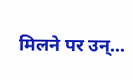मिलने पर उन्...